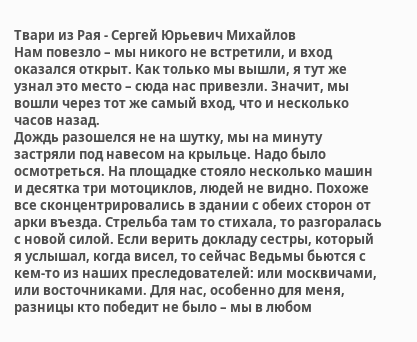Твари из Рая - Сергей Юрьевич Михайлов
Нам повезло – мы никого не встретили, и вход оказался открыт. Как только мы вышли, я тут же узнал это место – сюда нас привезли. Значит, мы вошли через тот же самый вход, что и несколько часов назад.
Дождь разошелся не на шутку, мы на минуту застряли под навесом на крыльце. Надо было осмотреться. На площадке стояло несколько машин и десятка три мотоциклов, людей не видно. Похоже все сконцентрировались в здании с обеих сторон от арки въезда. Стрельба там то стихала, то разгоралась с новой силой. Если верить докладу сестры, который я услышал, когда висел, то сейчас Ведьмы бьются с кем-то из наших преследователей: или москвичами, или восточниками. Для нас, особенно для меня, разницы кто победит не было – мы в любом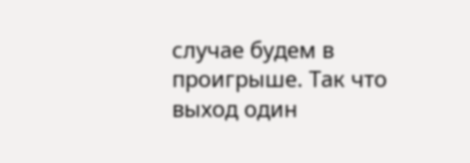случае будем в проигрыше. Так что выход один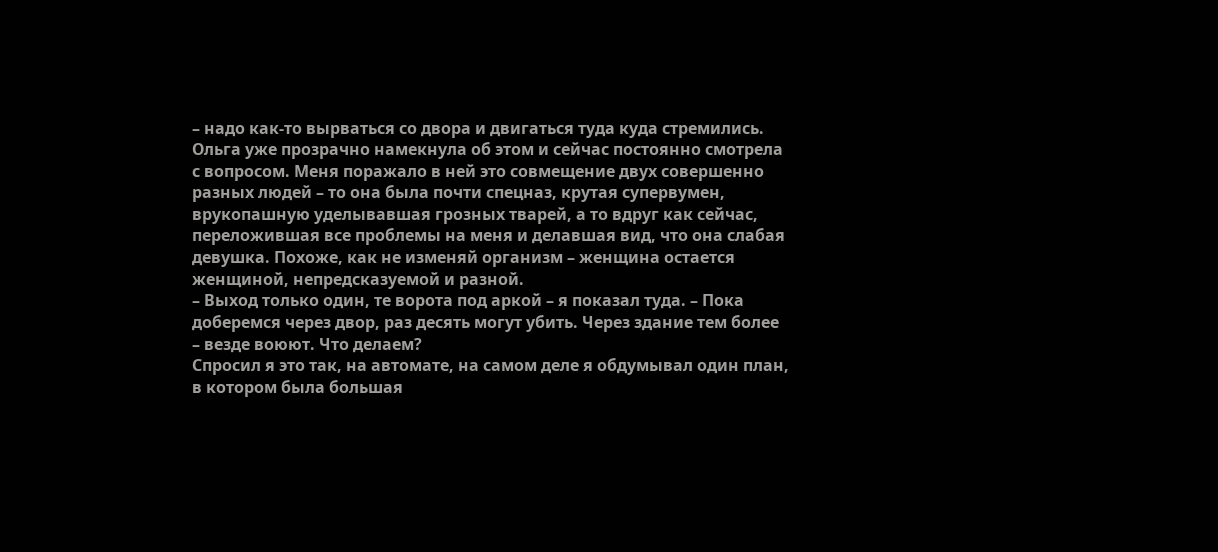– надо как-то вырваться со двора и двигаться туда куда стремились.
Ольга уже прозрачно намекнула об этом и сейчас постоянно смотрела с вопросом. Меня поражало в ней это совмещение двух совершенно разных людей – то она была почти спецназ, крутая супервумен, врукопашную уделывавшая грозных тварей, а то вдруг как сейчас, переложившая все проблемы на меня и делавшая вид, что она слабая девушка. Похоже, как не изменяй организм – женщина остается женщиной, непредсказуемой и разной.
– Выход только один, те ворота под аркой – я показал туда. – Пока доберемся через двор, раз десять могут убить. Через здание тем более – везде воюют. Что делаем?
Спросил я это так, на автомате, на самом деле я обдумывал один план, в котором была большая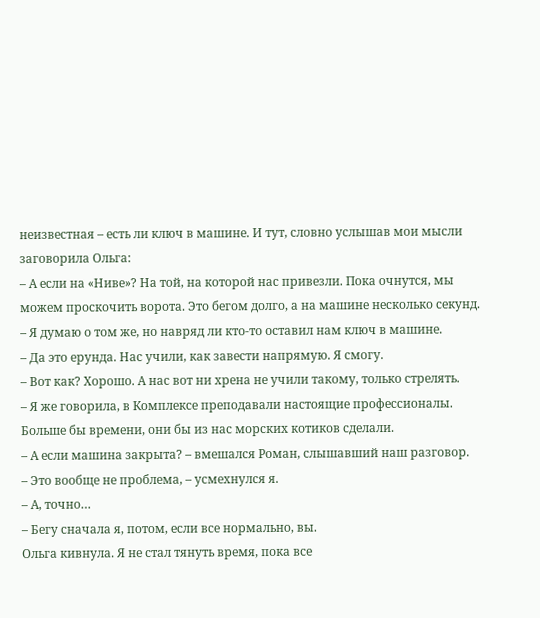неизвестная – есть ли ключ в машине. И тут, словно услышав мои мысли заговорила Ольга:
– А если на «Ниве»? На той, на которой нас привезли. Пока очнутся, мы можем проскочить ворота. Это бегом долго, а на машине несколько секунд.
– Я думаю о том же, но навряд ли кто-то оставил нам ключ в машине.
– Да это ерунда. Нас учили, как завести напрямую. Я смогу.
– Вот как? Хорошо. А нас вот ни хрена не учили такому, только стрелять.
– Я же говорила, в Комплексе преподавали настоящие профессионалы. Больше бы времени, они бы из нас морских котиков сделали.
– А если машина закрыта? – вмешался Роман, слышавший наш разговор.
– Это вообще не проблема, – усмехнулся я.
– А, точно…
– Бегу сначала я, потом, если все нормально, вы.
Ольга кивнула. Я не стал тянуть время, пока все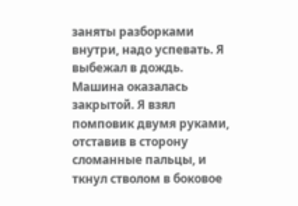заняты разборками внутри, надо успевать. Я выбежал в дождь.
Машина оказалась закрытой. Я взял помповик двумя руками, отставив в сторону сломанные пальцы, и ткнул стволом в боковое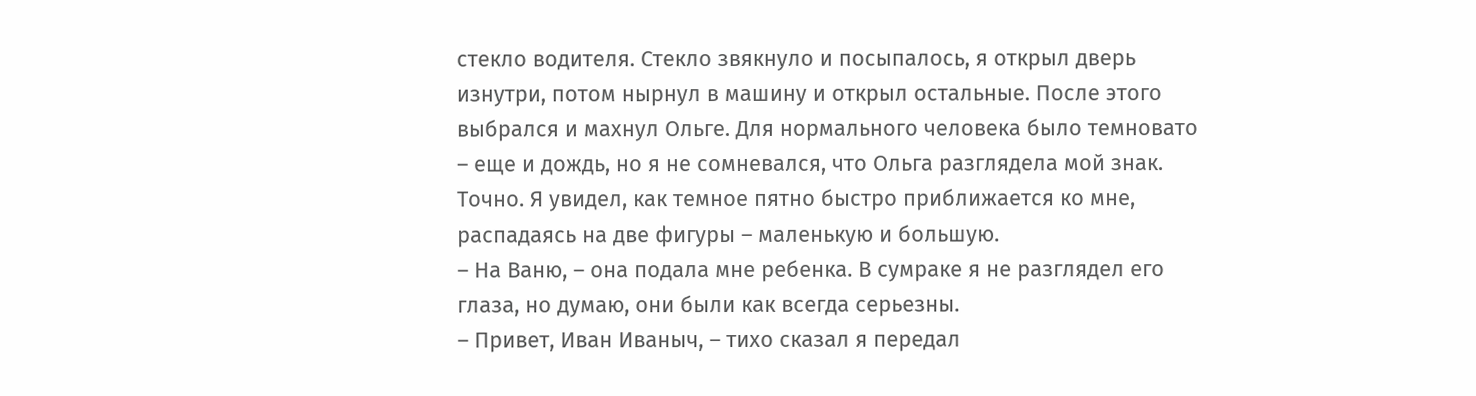стекло водителя. Стекло звякнуло и посыпалось, я открыл дверь изнутри, потом нырнул в машину и открыл остальные. После этого выбрался и махнул Ольге. Для нормального человека было темновато – еще и дождь, но я не сомневался, что Ольга разглядела мой знак. Точно. Я увидел, как темное пятно быстро приближается ко мне, распадаясь на две фигуры – маленькую и большую.
– На Ваню, – она подала мне ребенка. В сумраке я не разглядел его глаза, но думаю, они были как всегда серьезны.
– Привет, Иван Иваныч, – тихо сказал я передал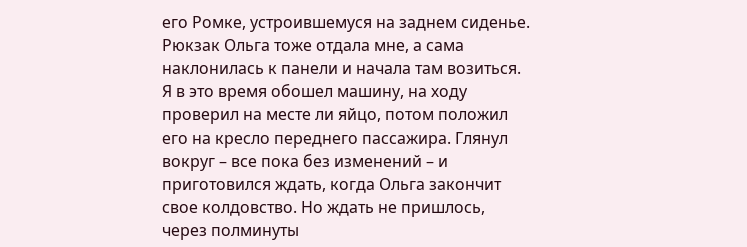его Ромке, устроившемуся на заднем сиденье. Рюкзак Ольга тоже отдала мне, а сама наклонилась к панели и начала там возиться. Я в это время обошел машину, на ходу проверил на месте ли яйцо, потом положил его на кресло переднего пассажира. Глянул вокруг – все пока без изменений – и приготовился ждать, когда Ольга закончит свое колдовство. Но ждать не пришлось, через полминуты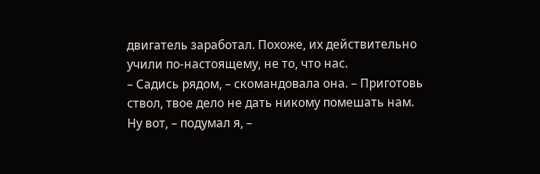двигатель заработал. Похоже, их действительно учили по-настоящему, не то, что нас.
– Садись рядом, – скомандовала она. – Приготовь ствол, твое дело не дать никому помешать нам.
Ну вот, – подумал я, –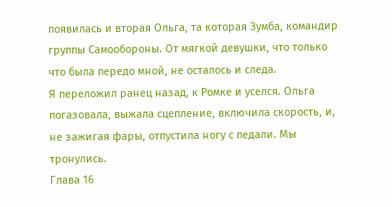появилась и вторая Ольга, та которая Зумба, командир группы Самообороны. От мягкой девушки, что только что была передо мной, не осталось и следа.
Я переложил ранец назад, к Ромке и уселся. Ольга погазовала, выжала сцепление, включила скорость, и, не зажигая фары, отпустила ногу с педали. Мы тронулись.
Глава 16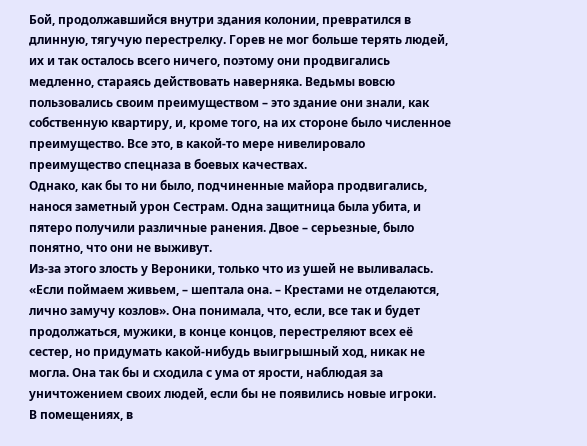Бой, продолжавшийся внутри здания колонии, превратился в длинную, тягучую перестрелку. Горев не мог больше терять людей, их и так осталось всего ничего, поэтому они продвигались медленно, стараясь действовать наверняка. Ведьмы вовсю пользовались своим преимуществом – это здание они знали, как собственную квартиру, и, кроме того, на их стороне было численное преимущество. Все это, в какой-то мере нивелировало преимущество спецназа в боевых качествах.
Однако, как бы то ни было, подчиненные майора продвигались, нанося заметный урон Сестрам. Одна защитница была убита, и пятеро получили различные ранения. Двое – серьезные, было понятно, что они не выживут.
Из-за этого злость у Вероники, только что из ушей не выливалась. «Если поймаем живьем, – шептала она. – Крестами не отделаются, лично замучу козлов». Она понимала, что, если, все так и будет продолжаться, мужики, в конце концов, перестреляют всех её сестер, но придумать какой-нибудь выигрышный ход, никак не могла. Она так бы и сходила с ума от ярости, наблюдая за уничтожением своих людей, если бы не появились новые игроки.
В помещениях, в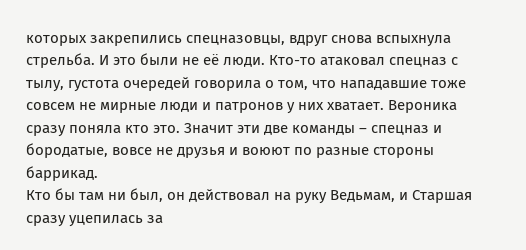которых закрепились спецназовцы, вдруг снова вспыхнула стрельба. И это были не её люди. Кто-то атаковал спецназ с тылу, густота очередей говорила о том, что нападавшие тоже совсем не мирные люди и патронов у них хватает. Вероника сразу поняла кто это. Значит эти две команды – спецназ и бородатые, вовсе не друзья и воюют по разные стороны баррикад.
Кто бы там ни был, он действовал на руку Ведьмам, и Старшая сразу уцепилась за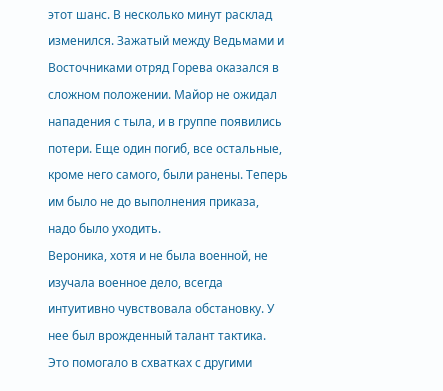этот шанс. В несколько минут расклад изменился. Зажатый между Ведьмами и Восточниками отряд Горева оказался в сложном положении. Майор не ожидал нападения с тыла, и в группе появились потери. Еще один погиб, все остальные, кроме него самого, были ранены. Теперь им было не до выполнения приказа, надо было уходить.
Вероника, хотя и не была военной, не изучала военное дело, всегда интуитивно чувствовала обстановку. У нее был врожденный талант тактика. Это помогало в схватках с другими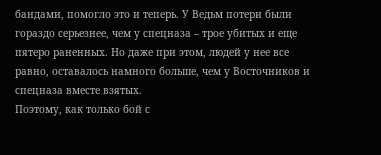бандами, помогло это и теперь. У Ведьм потери были гораздо серьезнее, чем у спецназа – трое убитых и еще пятеро раненных. Но даже при этом, людей у нее все равно, оставалось намного больше, чем у Восточников и спецназа вместе взятых.
Поэтому, как только бой с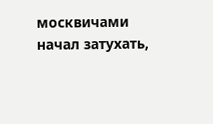москвичами начал затухать,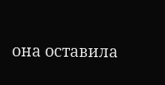она оставила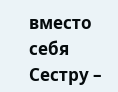вместо себя Сестру –